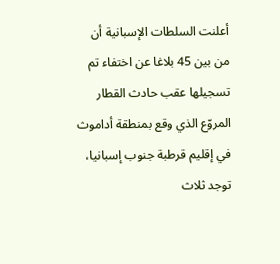أعلنت السلطات الإسبانية أن من بين 45 بلاغا عن اختفاء تم تسجيلها عقب حادث القطار المروّع الذي وقع بمنطقة أداموث في إقليم قرطبة جنوب إسبانيا، توجد ثلاث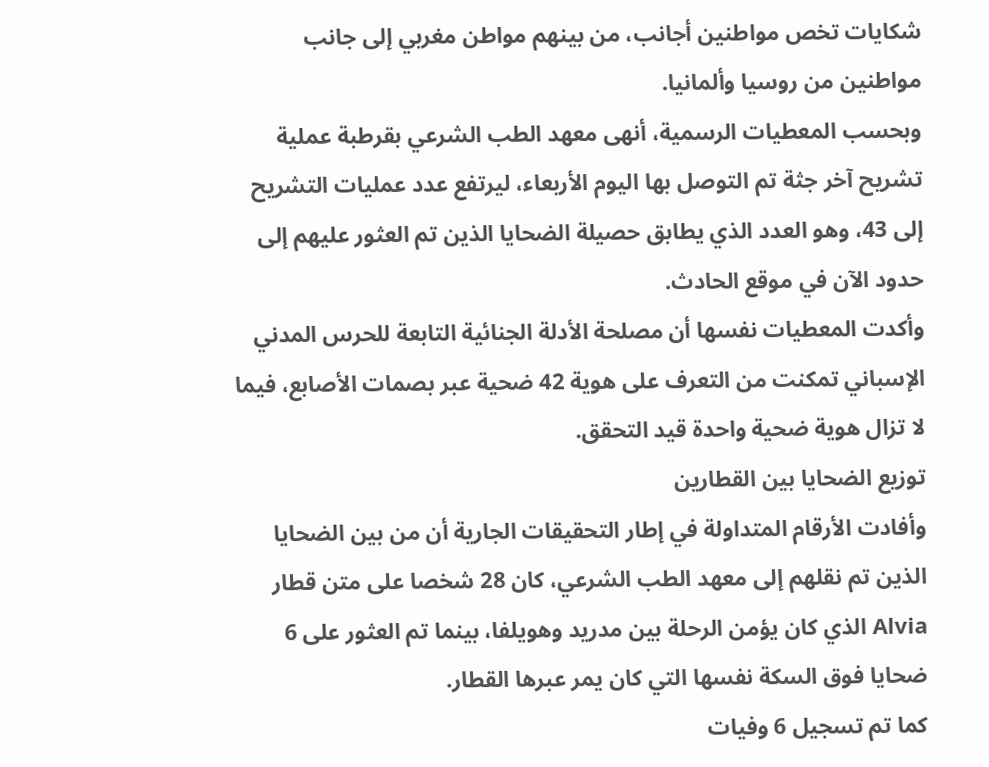شكايات تخص مواطنين أجانب، من بينهم مواطن مغربي إلى جانب مواطنين من روسيا وألمانيا.
وبحسب المعطيات الرسمية، أنهى معهد الطب الشرعي بقرطبة عملية تشريح آخر جثة تم التوصل بها اليوم الأربعاء، ليرتفع عدد عمليات التشريح إلى 43، وهو العدد الذي يطابق حصيلة الضحايا الذين تم العثور عليهم إلى حدود الآن في موقع الحادث.
وأكدت المعطيات نفسها أن مصلحة الأدلة الجنائية التابعة للحرس المدني الإسباني تمكنت من التعرف على هوية 42 ضحية عبر بصمات الأصابع، فيما لا تزال هوية ضحية واحدة قيد التحقق.
توزيع الضحايا بين القطارين
وأفادت الأرقام المتداولة في إطار التحقيقات الجارية أن من بين الضحايا الذين تم نقلهم إلى معهد الطب الشرعي، كان 28 شخصا على متن قطار Alvia الذي كان يؤمن الرحلة بين مدريد وهويلفا، بينما تم العثور على 6 ضحايا فوق السكة نفسها التي كان يمر عبرها القطار.
كما تم تسجيل 6 وفيات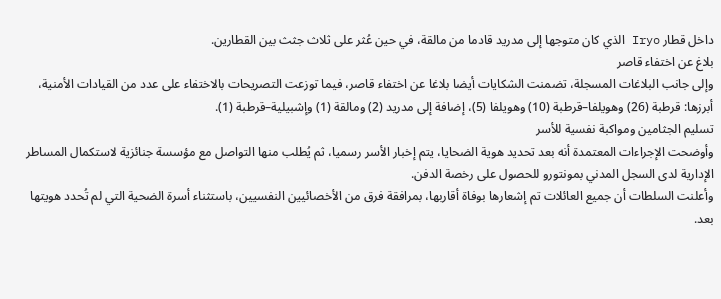داخل قطار Iryo الذي كان متوجها إلى مدريد قادما من مالقة، في حين عُثر على ثلاث جثث بين القطارين.
بلاغ عن اختفاء قاصر
وإلى جانب البلاغات المسجلة، تضمنت الشكايات أيضا بلاغا عن اختفاء قاصر، فيما توزعت التصريحات بالاختفاء على عدد من القيادات الأمنية، أبرزها: قرطبة (26) وهويلفا–قرطبة (10) وهويلفا (5)، إضافة إلى مدريد (2) ومالقة (1) وإشبيلية–قرطبة (1).
تسليم الجثامين ومواكبة نفسية للأسر
وأوضحت الإجراءات المعتمدة أنه بعد تحديد هوية الضحايا، يتم إخبار الأسر رسميا، ثم يُطلب منها التواصل مع مؤسسة جنائزية لاستكمال المساطر الإدارية لدى السجل المدني بمونتورو للحصول على رخصة الدفن.
وأعلنت السلطات أن جميع العائلات تم إشعارها بوفاة أقاربها، بمرافقة فرق من الأخصائيين النفسيين، باستثناء أسرة الضحية التي لم تُحدد هويتها بعد.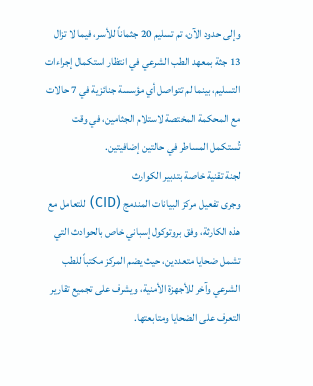وإلى حدود الآن، تم تسليم 20 جثماناً للأسر، فيما لا تزال 13 جثة بمعهد الطب الشرعي في انتظار استكمال إجراءات التسليم، بينما لم تتواصل أي مؤسسة جنائزية في 7 حالات مع المحكمة المختصة لاستلام الجثامين، في وقت تُستكمل المساطر في حالتين إضافيتين.
لجنة تقنية خاصة بتدبير الكوارث
وجرى تفعيل مركز البيانات المندمج (CID) للتعامل مع هذه الكارثة، وفق بروتوكول إسباني خاص بالحوادث التي تشمل ضحايا متعددين، حيث يضم المركز مكتباً للطب الشرعي وآخر للأجهزة الأمنية، ويشرف على تجميع تقارير التعرف على الضحايا ومتابعتها.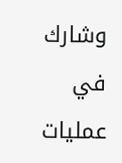وشارك في عمليات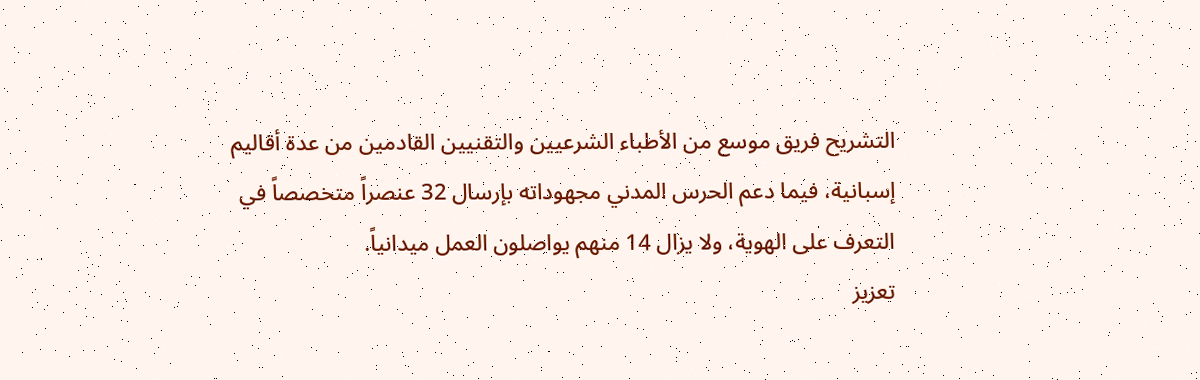التشريح فريق موسع من الأطباء الشرعيين والتقنيين القادمين من عدة أقاليم إسبانية، فيما دعم الحرس المدني مجهوداته بإرسال 32 عنصراً متخصصاً في التعرف على الهوية، ولا يزال 14 منهم يواصلون العمل ميدانياً.
تعزيز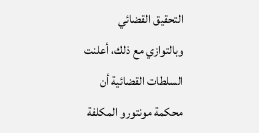التحقيق القضائي
وبالتوازي مع ذلك، أعلنت السلطات القضائية أن محكمة مونتورو المكلفة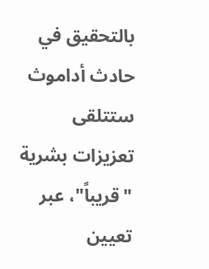بالتحقيق في حادث أداموث ستتلقى تعزيزات بشرية "قريباً"، عبر تعيين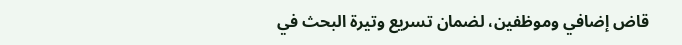قاض إضافي وموظفين، لضمان تسريع وتيرة البحث في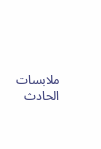ملابسات الحادث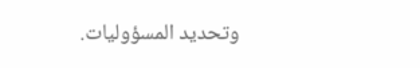وتحديد المسؤوليات.